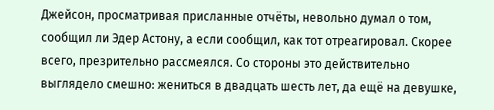Джейсон, просматривая присланные отчёты, невольно думал о том, сообщил ли Эдер Астону, а если сообщил, как тот отреагировал. Скорее всего, презрительно рассмеялся. Со стороны это действительно выглядело смешно: жениться в двадцать шесть лет, да ещё на девушке,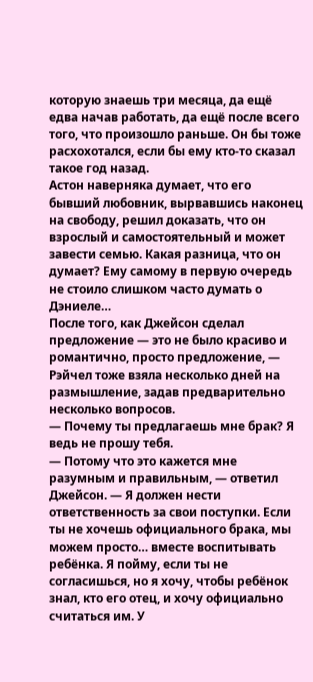которую знаешь три месяца, да ещё едва начав работать, да ещё после всего того, что произошло раньше. Он бы тоже расхохотался, если бы ему кто-то сказал такое год назад.
Астон наверняка думает, что его бывший любовник, вырвавшись наконец на свободу, решил доказать, что он взрослый и самостоятельный и может завести семью. Какая разница, что он думает? Ему самому в первую очередь не стоило слишком часто думать о Дэниеле…
После того, как Джейсон сделал предложение — это не было красиво и романтично, просто предложение, — Рэйчел тоже взяла несколько дней на размышление, задав предварительно несколько вопросов.
— Почему ты предлагаешь мне брак? Я ведь не прошу тебя.
— Потому что это кажется мне разумным и правильным, — ответил Джейсон. — Я должен нести ответственность за свои поступки. Если ты не хочешь официального брака, мы можем просто… вместе воспитывать ребёнка. Я пойму, если ты не согласишься, но я хочу, чтобы ребёнок знал, кто его отец, и хочу официально считаться им. У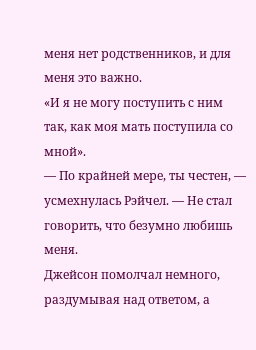меня нет родственников, и для меня это важно.
«И я не могу поступить с ним так, как моя мать поступила со мной».
— По крайней мере, ты честен, — усмехнулась Рэйчел. — Не стал говорить, что безумно любишь меня.
Джейсон помолчал немного, раздумывая над ответом, а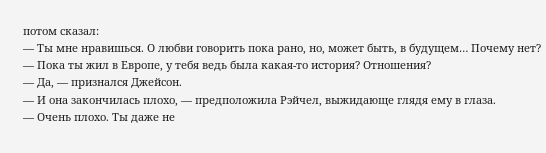потом сказал:
— Ты мне нравишься. О любви говорить пока рано, но, может быть, в будущем… Почему нет?
— Пока ты жил в Европе, у тебя ведь была какая-то история? Отношения?
— Да, — признался Джейсон.
— И она закончилась плохо, — предположила Рэйчел, выжидающе глядя ему в глаза.
— Очень плохо. Ты даже не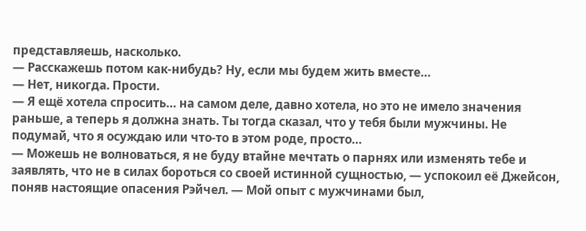представляешь, насколько.
— Расскажешь потом как-нибудь? Ну, если мы будем жить вместе…
— Нет, никогда. Прости.
— Я ещё хотела спросить… на самом деле, давно хотела, но это не имело значения раньше, а теперь я должна знать. Ты тогда сказал, что у тебя были мужчины. Не подумай, что я осуждаю или что-то в этом роде, просто…
— Можешь не волноваться, я не буду втайне мечтать о парнях или изменять тебе и заявлять, что не в силах бороться со своей истинной сущностью, — успокоил её Джейсон, поняв настоящие опасения Рэйчел. — Мой опыт с мужчинами был,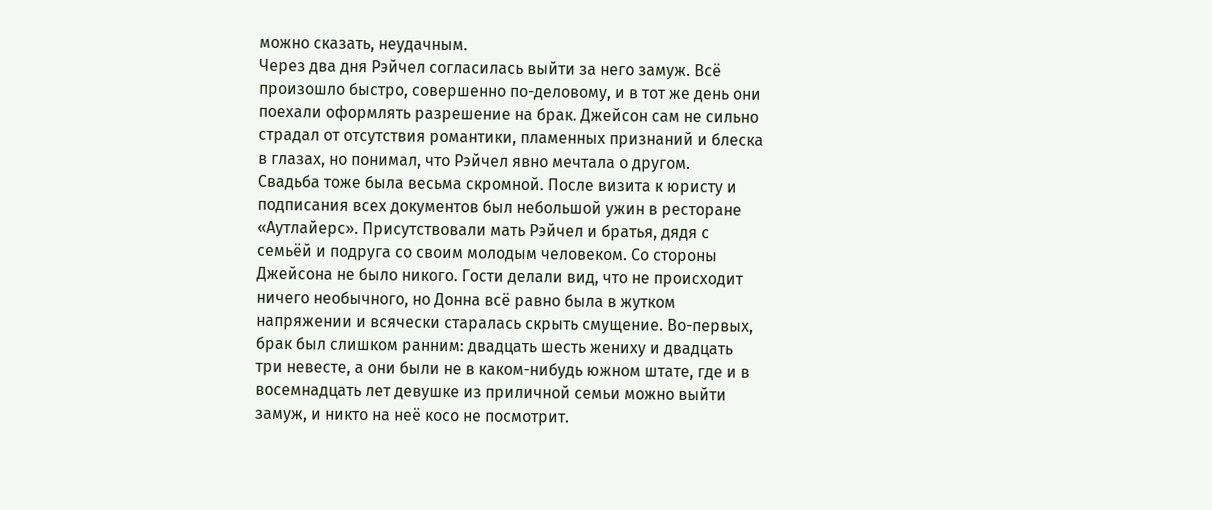можно сказать, неудачным.
Через два дня Рэйчел согласилась выйти за него замуж. Всё произошло быстро, совершенно по-деловому, и в тот же день они поехали оформлять разрешение на брак. Джейсон сам не сильно страдал от отсутствия романтики, пламенных признаний и блеска в глазах, но понимал, что Рэйчел явно мечтала о другом.
Свадьба тоже была весьма скромной. После визита к юристу и подписания всех документов был небольшой ужин в ресторане «Аутлайерс». Присутствовали мать Рэйчел и братья, дядя с семьёй и подруга со своим молодым человеком. Со стороны Джейсона не было никого. Гости делали вид, что не происходит ничего необычного, но Донна всё равно была в жутком напряжении и всячески старалась скрыть смущение. Во-первых, брак был слишком ранним: двадцать шесть жениху и двадцать три невесте, а они были не в каком-нибудь южном штате, где и в восемнадцать лет девушке из приличной семьи можно выйти замуж, и никто на неё косо не посмотрит.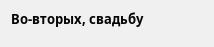Во-вторых, свадьбу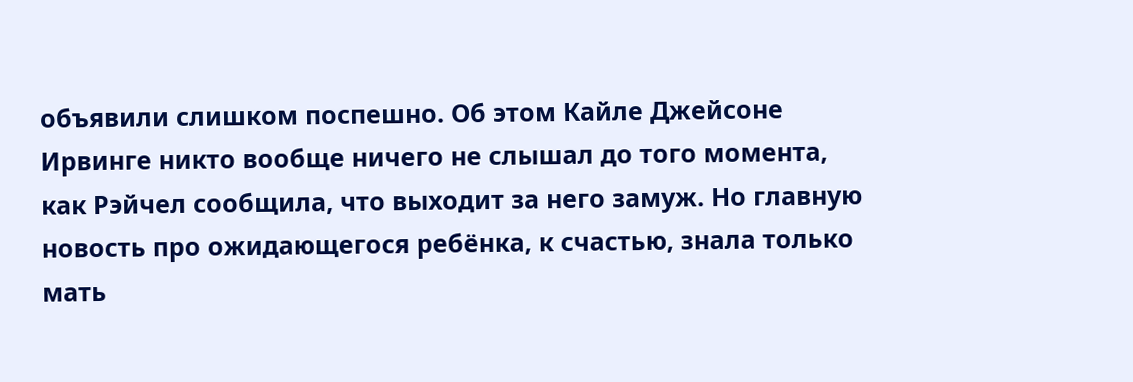объявили слишком поспешно. Об этом Кайле Джейсоне Ирвинге никто вообще ничего не слышал до того момента, как Рэйчел сообщила, что выходит за него замуж. Но главную новость про ожидающегося ребёнка, к счастью, знала только мать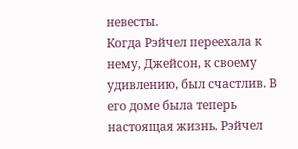невесты.
Когда Рэйчел переехала к нему, Джейсон, к своему удивлению, был счастлив. В его доме была теперь настоящая жизнь. Рэйчел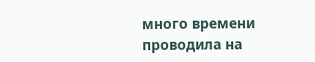много времени проводила на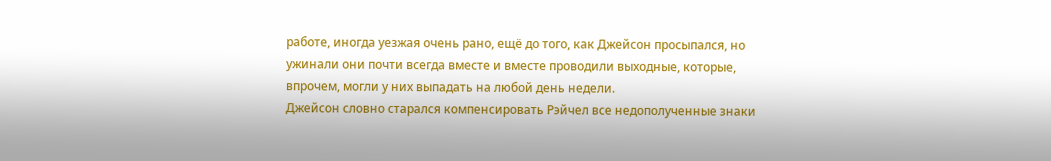работе, иногда уезжая очень рано, ещё до того, как Джейсон просыпался, но ужинали они почти всегда вместе и вместе проводили выходные, которые, впрочем, могли у них выпадать на любой день недели.
Джейсон словно старался компенсировать Рэйчел все недополученные знаки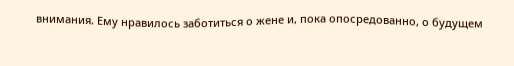внимания. Ему нравилось заботиться о жене и, пока опосредованно, о будущем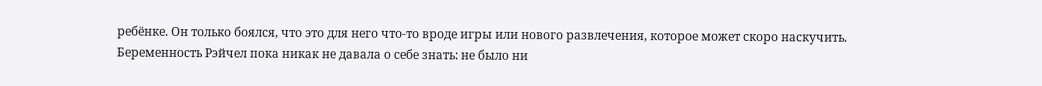ребёнке. Он только боялся, что это для него что-то вроде игры или нового развлечения, которое может скоро наскучить.
Беременность Рэйчел пока никак не давала о себе знать: не было ни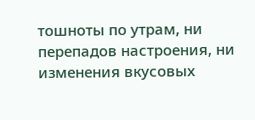тошноты по утрам, ни перепадов настроения, ни изменения вкусовых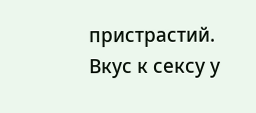пристрастий. Вкус к сексу у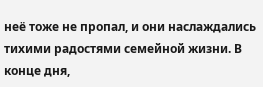неё тоже не пропал, и они наслаждались тихими радостями семейной жизни. В конце дня,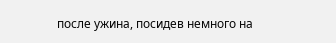после ужина, посидев немного на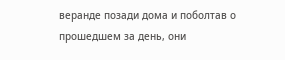веранде позади дома и поболтав о прошедшем за день, они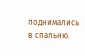поднимались в спальню.